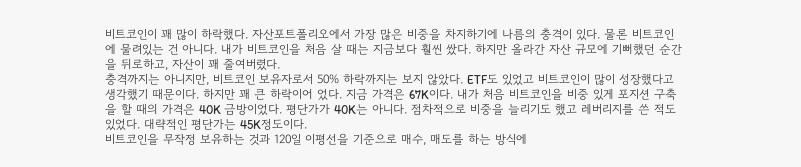비트코인이 꽤 많이 하락했다. 자산포트폴리오에서 가장 많은 비중을 차지하기에 나름의 충격이 있다. 물론 비트코인에 물려있는 건 아니다. 내가 비트코인을 처음 살 때는 지금보다 훨씬 쌌다. 하지만 올라간 자산 규모에 기뻐했던 순간을 뒤로하고, 자산이 꽤 줄여버렸다.
충격까지는 아니지만, 비트코인 보유자로서 50% 하락까지는 보지 않았다. ETF도 있었고 비트코인이 많이 성장했다고 생각했기 때문이다. 하지만 꽤 큰 하락이어 었다. 지금 가격은 67K이다. 내가 처음 비트코인을 비중 있게 포지션 구축을 할 때의 가격은 40K 금방이었다. 평단가가 40K는 아니다. 점차적으로 비중을 늘리기도 했고 레버리지를 쓴 적도 있었다. 대략적인 평단가는 45K정도이다.
비트코인을 무작정 보유하는 것과 120일 이평선을 기준으로 매수, 매도를 하는 방식에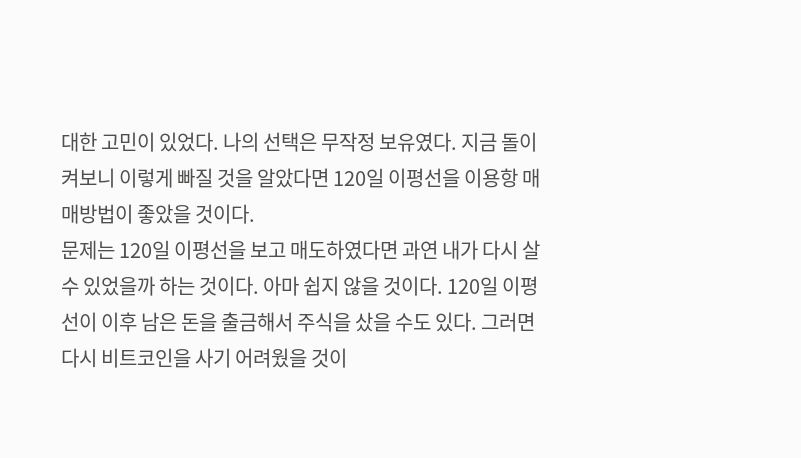대한 고민이 있었다. 나의 선택은 무작정 보유였다. 지금 돌이켜보니 이렇게 빠질 것을 알았다면 120일 이평선을 이용항 매매방법이 좋았을 것이다.
문제는 120일 이평선을 보고 매도하였다면 과연 내가 다시 살 수 있었을까 하는 것이다. 아마 쉽지 않을 것이다. 120일 이평선이 이후 남은 돈을 출금해서 주식을 샀을 수도 있다. 그러면 다시 비트코인을 사기 어려웠을 것이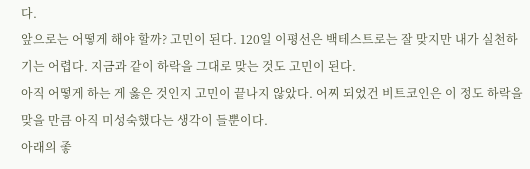다.
앞으로는 어떻게 해야 할까? 고민이 된다. 120일 이평선은 백테스트로는 잘 맞지만 내가 실천하기는 어렵다. 지금과 같이 하락을 그대로 맞는 것도 고민이 된다.
아직 어떻게 하는 게 옳은 것인지 고민이 끝나지 않았다. 어찌 되었건 비트코인은 이 정도 하락을 맞을 만큼 아직 미성숙했다는 생각이 들뿐이다.
아래의 좋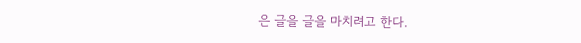은 글을 글을 마치려고 한다.